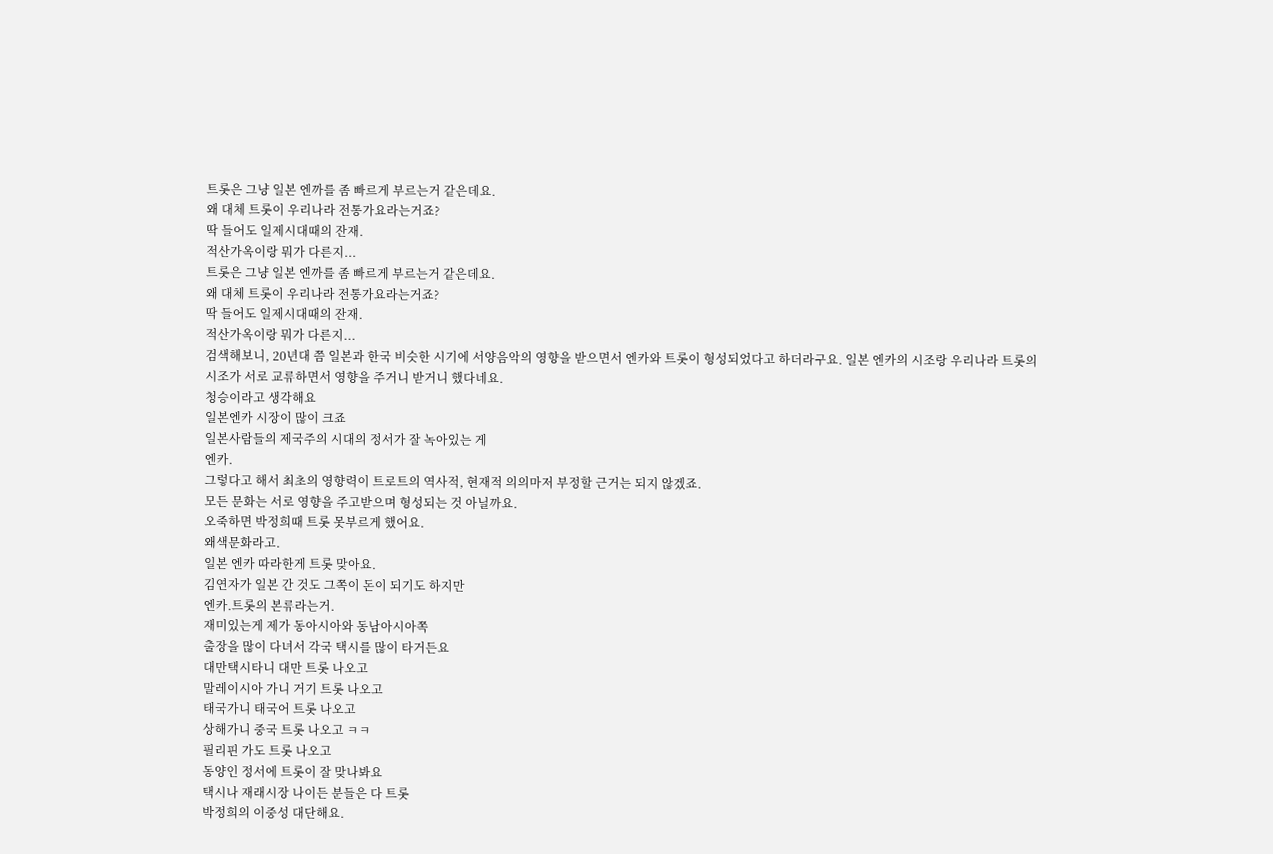트롯은 그냥 일본 엔까를 좀 빠르게 부르는거 같은데요.
왜 대체 트롯이 우리나라 전통가요라는거죠?
딱 들어도 일제시대때의 잔재.
적산가옥이랑 뭐가 다른지...
트롯은 그냥 일본 엔까를 좀 빠르게 부르는거 같은데요.
왜 대체 트롯이 우리나라 전통가요라는거죠?
딱 들어도 일제시대때의 잔재.
적산가옥이랑 뭐가 다른지...
검색해보니, 20년대 쯤 일본과 한국 비슷한 시기에 서양음악의 영향을 받으면서 엔카와 트롯이 형성되었다고 하더라구요. 일본 엔카의 시조랑 우리나라 트롯의 시조가 서로 교류하면서 영향을 주거니 받거니 했다네요.
청승이라고 생각해요
일본엔카 시장이 많이 크죠
일본사람들의 제국주의 시대의 정서가 잘 녹아있는 게
엔카.
그렇다고 해서 최초의 영향력이 트로트의 역사적, 현재적 의의마저 부정할 근거는 되지 않겠죠.
모든 문화는 서로 영향을 주고받으며 형성되는 것 아닐까요.
오죽하면 박정희때 트롯 못부르게 했어요.
왜색문화라고.
일본 엔카 따라한게 트롯 맞아요.
김연자가 일본 간 것도 그쪽이 돈이 되기도 하지만
엔카.트롯의 본류라는거.
재미있는게 제가 동아시아와 동남아시아쪽
출장을 많이 다녀서 각국 택시를 많이 타거든요
대만택시타니 대만 트롯 나오고
말레이시아 가니 거기 트롯 나오고
태국가니 태국어 트롯 나오고
상해가니 중국 트롯 나오고 ㅋㅋ
필리핀 가도 트롯 나오고
동양인 정서에 트롯이 잘 맞나봐요
택시나 재래시장 나이든 분들은 다 트롯
박정희의 이중성 대단해요.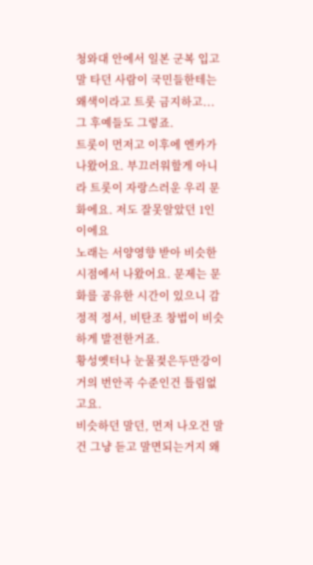청와대 안에서 일본 군복 입고 말 타던 사람이 국민들한테는 왜색이라고 트롯 금지하고...
그 후예들도 그렇죠.
트롯이 먼저고 이후에 엔카가 나왔어요. 부끄러워할게 아니라 트롯이 자랑스러운 우리 문화에요. 저도 잘못알았던 1인이에요
노래는 서양영향 받아 비슷한 시점에서 나왔어요. 문제는 문화를 공유한 시간이 있으니 감정적 정서, 비탄조 창법이 비슷하게 발전한거죠.
황성옛터나 눈물젖은두만강이 거의 번안곡 수준인건 틀림없고요.
비슷하던 말던, 먼저 나오건 말건 그냥 듣고 말면되는거지 왜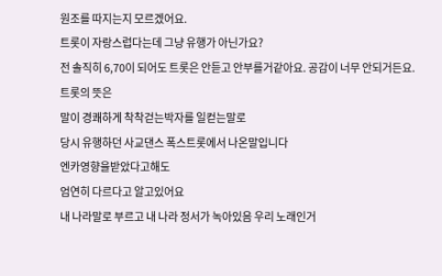원조를 따지는지 모르겠어요.
트롯이 자랑스럽다는데 그냥 유행가 아닌가요?
전 솔직히 6,70이 되어도 트롯은 안듣고 안부를거같아요. 공감이 너무 안되거든요.
트롯의 뜻은
말이 경쾌하게 착착걷는박자를 일컫는말로
당시 유행하던 사교댄스 폭스트롯에서 나온말입니다
엔카영향을받았다고해도
엄연히 다르다고 알고있어요
내 나라말로 부르고 내 나라 정서가 녹아있음 우리 노래인거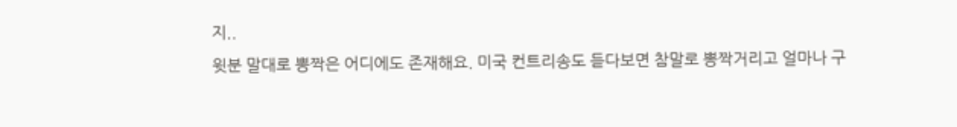지..
윗분 말대로 뽕짝은 어디에도 존재해요. 미국 컨트리송도 듣다보면 참말로 뽕짝거리고 얼마나 구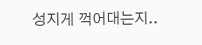성지게 꺽어대는지..